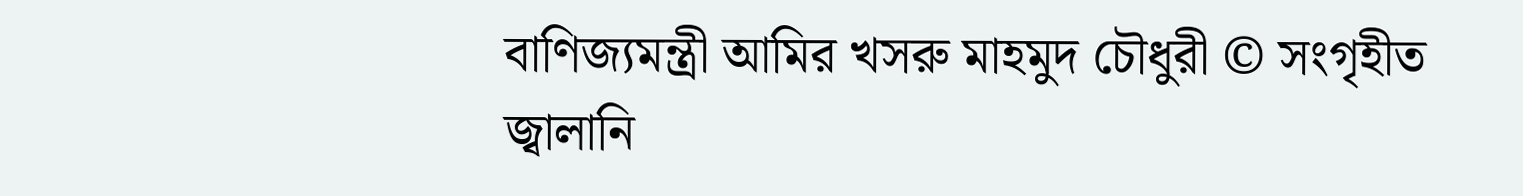বাণিজ্যমন্ত্রী আমির খসরু মাহমুদ চৌধুরী © সংগৃহীত
জ্বালানি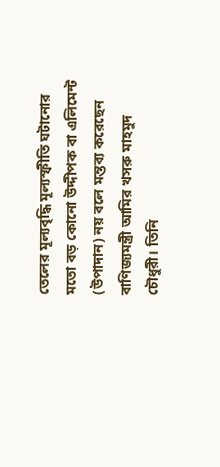তেলের মূল্যবৃদ্ধি মূল্যস্ফীতি ঘটানোর মতো বড় কোনো উদ্দীপক বা এলিমেন্ট (উপাদান) নয় বলে মন্তব্য করেছেন বাণিজ্যমন্ত্রী আমির খসরু মাহমুদ চৌধুরী। তিনি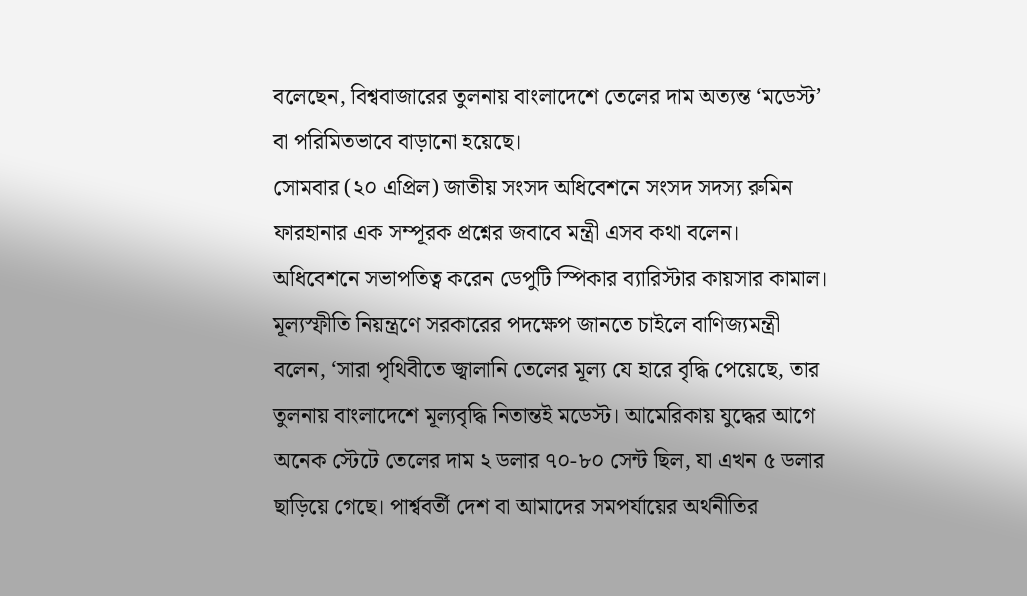বলেছেন, বিশ্ববাজারের তুলনায় বাংলাদেশে তেলের দাম অত্যন্ত ‘মডেস্ট’ বা পরিমিতভাবে বাড়ানো হয়েছে।
সোমবার (২০ এপ্রিল) জাতীয় সংসদ অধিবেশনে সংসদ সদস্য রুমিন ফারহানার এক সম্পূরক প্রশ্নের জবাবে মন্ত্রী এসব কথা বলেন। অধিবেশনে সভাপতিত্ব করেন ডেপুটি স্পিকার ব্যারিস্টার কায়সার কামাল।
মূল্যস্ফীতি নিয়ন্ত্রণে সরকারের পদক্ষেপ জানতে চাইলে বাণিজ্যমন্ত্রী বলেন, ‘সারা পৃথিবীতে জ্বালানি তেলের মূল্য যে হারে বৃদ্ধি পেয়েছে, তার তুলনায় বাংলাদেশে মূল্যবৃদ্ধি নিতান্তই মডেস্ট। আমেরিকায় যুদ্ধের আগে অনেক স্টেটে তেলের দাম ২ ডলার ৭০-৮০ সেন্ট ছিল, যা এখন ৫ ডলার ছাড়িয়ে গেছে। পার্শ্ববর্তী দেশ বা আমাদের সমপর্যায়ের অর্থনীতির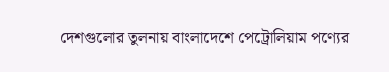দেশগুলোর তুলনায় বাংলাদেশে পেট্রোলিয়াম পণ্যের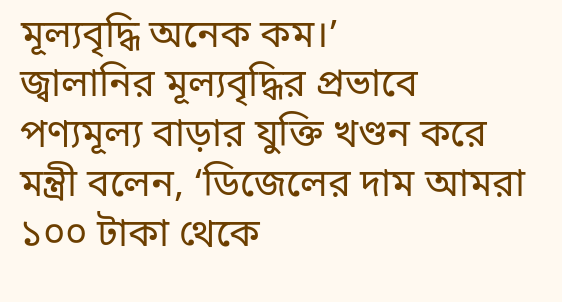মূল্যবৃদ্ধি অনেক কম।’
জ্বালানির মূল্যবৃদ্ধির প্রভাবে পণ্যমূল্য বাড়ার যুক্তি খণ্ডন করে মন্ত্রী বলেন, ‘ডিজেলের দাম আমরা ১০০ টাকা থেকে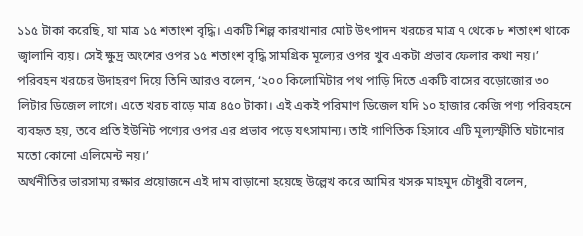১১৫ টাকা করেছি, যা মাত্র ১৫ শতাংশ বৃদ্ধি। একটি শিল্প কারখানার মোট উৎপাদন খরচের মাত্র ৭ থেকে ৮ শতাংশ থাকে জ্বালানি ব্যয়। সেই ক্ষুদ্র অংশের ওপর ১৫ শতাংশ বৃদ্ধি সামগ্রিক মূল্যের ওপর খুব একটা প্রভাব ফেলার কথা নয়।’
পরিবহন খরচের উদাহরণ দিয়ে তিনি আরও বলেন, ‘২০০ কিলোমিটার পথ পাড়ি দিতে একটি বাসের বড়োজোর ৩০ লিটার ডিজেল লাগে। এতে খরচ বাড়ে মাত্র ৪৫০ টাকা। এই একই পরিমাণ ডিজেল যদি ১০ হাজার কেজি পণ্য পরিবহনে ব্যবহৃত হয়, তবে প্রতি ইউনিট পণ্যের ওপর এর প্রভাব পড়ে যৎসামান্য। তাই গাণিতিক হিসাবে এটি মূল্যস্ফীতি ঘটানোর মতো কোনো এলিমেন্ট নয়।’
অর্থনীতির ভারসাম্য রক্ষার প্রয়োজনে এই দাম বাড়ানো হয়েছে উল্লেখ করে আমির খসরু মাহমুদ চৌধুরী বলেন,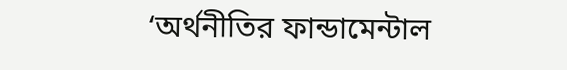‘অর্থনীতির ফান্ডামেন্টাল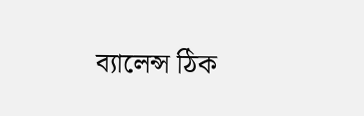ব্যালেন্স ঠিক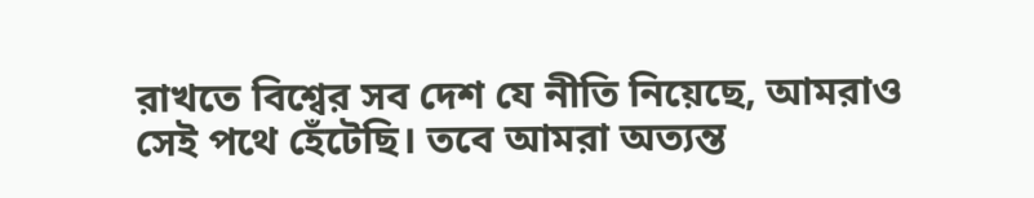রাখতে বিশ্বের সব দেশ যে নীতি নিয়েছে, আমরাও সেই পথে হেঁটেছি। তবে আমরা অত্যন্ত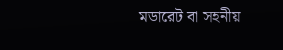মডারেট বা সহনীয়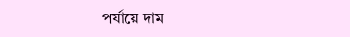পর্যায়ে দাম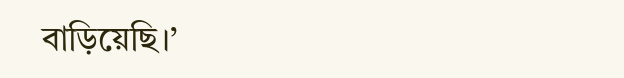বাড়িয়েছি।’